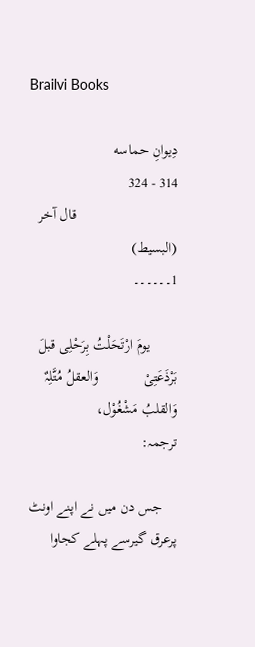Brailvi Books

دِيوانِ حماسه
314 - 324
                           قال آخر (البسیط)
1۔۔۔۔۔۔

       یومَ ارْتَحَلْتُ بِرَحْلِی قبلَ بَرْذَعَتِیْ            وَالعقلُ مُتَّلِہٌ وَالقلبُ مَشْغُوْل،
ترجمہ:

    جس دن میں نے اپنے اونٹ پرعرق گیرسے پہلے کجاوا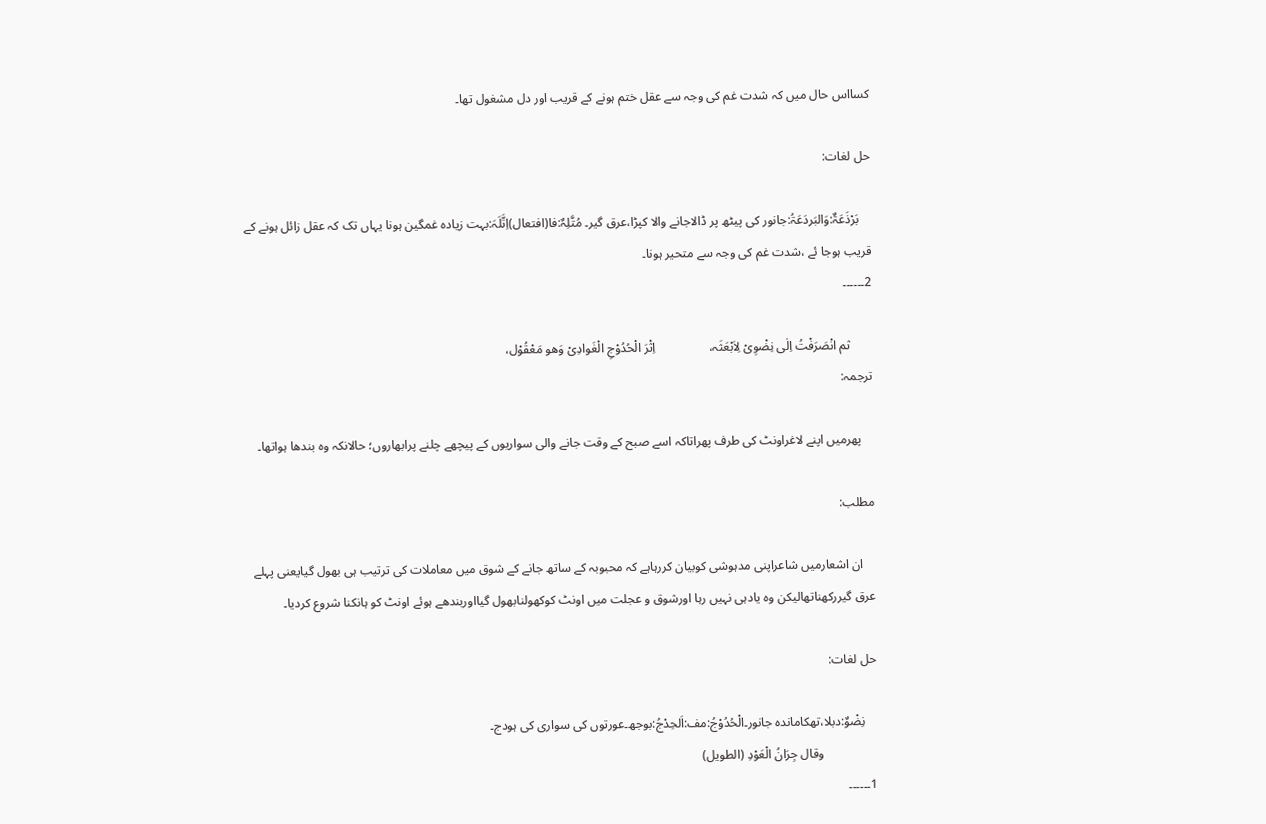کسااس حال میں کہ شدت غم کی وجہ سے عقل ختم ہونے کے قریب اور دل مشغول تھا۔

حل لغات:

    بَرْذَعَۃٌ:وَالبَردَعَۃُ:جانور کی پیٹھ پر ڈالاجانے والا کپڑا،عرق گیر۔ مُتَّلِہٌ:فا(افتعال)اِتَّلَہَ:بہت زیادہ غمگین ہونا یہاں تک کہ عقل زائل ہونے کے قریب ہوجا ئے ،شدت غم کی وجہ سے متحیر ہونا۔
2۔۔۔۔۔۔

       ثم انْصَرَفْتُ اِلٰی نِضْوِیْ لِاَبْعَثَہ،                 اِثْرَ الْحُدُوْجِ الْغَوادِیْ وَھو مَعْقُوْل،
ترجمہ:

    پھرمیں اپنے لاغراونٹ کی طرف پھراتاکہ اسے صبح کے وقت جانے والی سواریوں کے پیچھے چلنے پرابھاروں؛ حالانکہ وہ بندھا ہواتھا۔

مطلب:

    ان اشعارمیں شاعراپنی مدہوشی کوبیان کررہاہے کہ محبوبہ کے ساتھ جانے کے شوق میں معاملات کی ترتیب ہی بھول گیایعنی پہلے عرق گیررکھناتھالیکن وہ یادہی نہیں رہا اورشوق و عجلت میں اونٹ کوکھولنابھول گیااوربندھے ہوئے اونٹ کو ہانکنا شروع کردیا۔

حل لغات:

    نِضْوٌ:دبلا،تھکاماندہ جانور۔الْحُدُوْجُ:مف:اَلحِدْجُ:بوجھ۔عورتوں کی سواری کی ہودج۔
                 وقال جِرَانُ الْعَوْدِ (الطویل)
1۔۔۔۔۔۔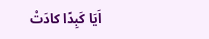اَیَا کَبِدًا کادَتْ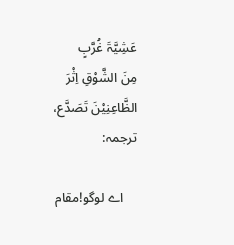عَشِیَّۃَ غُرَّبٍ              مِنَ الشَّوْقِ اِثْرَ الظَّاعِنِیْنَ تَصَدَّع،
ترجمہ:

    اے لوگو!مقام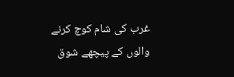غرب کی شام کوچ کرنے والوں کے پیچھے شوق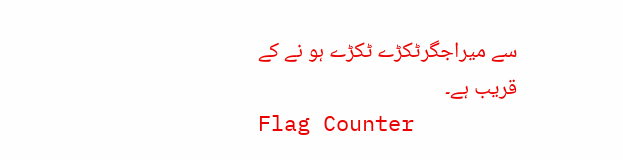سے میراجگرٹکڑے ٹکڑے ہو نے کے قریب ہے۔
Flag Counter